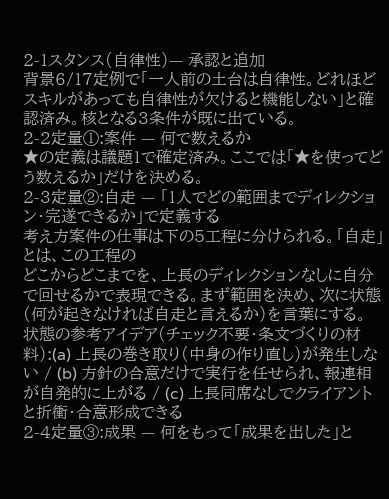2-1スタンス(自律性)— 承認と追加
背景6/17定例で「一人前の土台は自律性。どれほどスキルがあっても自律性が欠けると機能しない」と確認済み。核となる3条件が既に出ている。
2-2定量①:案件 — 何で数えるか
★の定義は議題1で確定済み。ここでは「★を使ってどう数えるか」だけを決める。
2-3定量②:自走 — 「1人でどの範囲までディレクション・完遂できるか」で定義する
考え方案件の仕事は下の5工程に分けられる。「自走」とは、この工程の
どこからどこまでを、上長のディレクションなしに自分で回せるかで表現できる。まず範囲を決め、次に状態(何が起きなければ自走と言えるか)を言葉にする。
状態の参考アイデア(チェック不要・条文づくりの材料):(a) 上長の巻き取り(中身の作り直し)が発生しない / (b) 方針の合意だけで実行を任せられ、報連相が自発的に上がる / (c) 上長同席なしでクライアントと折衝・合意形成できる
2-4定量③:成果 — 何をもって「成果を出した」と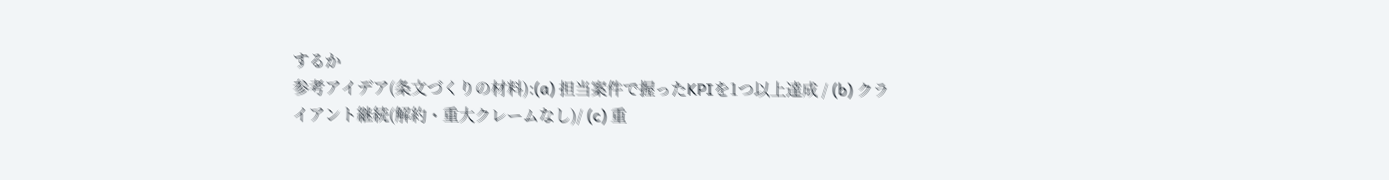するか
参考アイデア(条文づくりの材料):(a) 担当案件で握ったKPIを1つ以上達成 / (b) クライアント継続(解約・重大クレームなし)/ (c) 重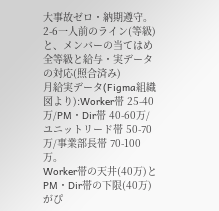大事故ゼロ・納期遵守。
2-6一人前のライン(等級)と、メンバーの当てはめ
全等級と給与・実データの対応(照合済み)
月給実データ(Figma組織図より):Worker帯 25-40万/PM・Dir帯 40-60万/ユニットリード帯 50-70万/事業部長帯 70-100万。
Worker帯の天井(40万)と PM・Dir帯の下限(40万)がぴ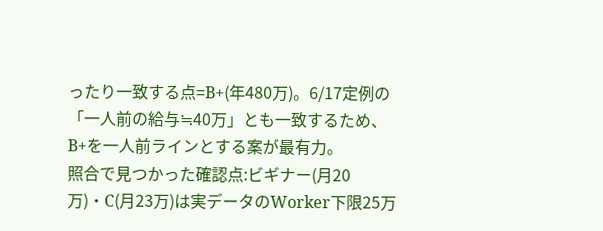ったり一致する点=B+(年480万)。6/17定例の「一人前の給与≒40万」とも一致するため、
B+を一人前ラインとする案が最有力。
照合で見つかった確認点:ビギナー(月20万)・C(月23万)は実データのWorker下限25万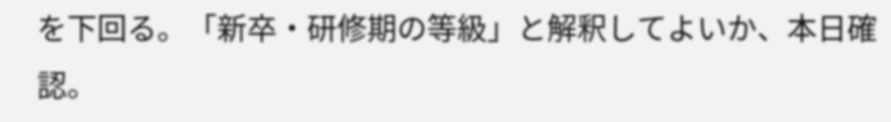を下回る。「新卒・研修期の等級」と解釈してよいか、本日確認。